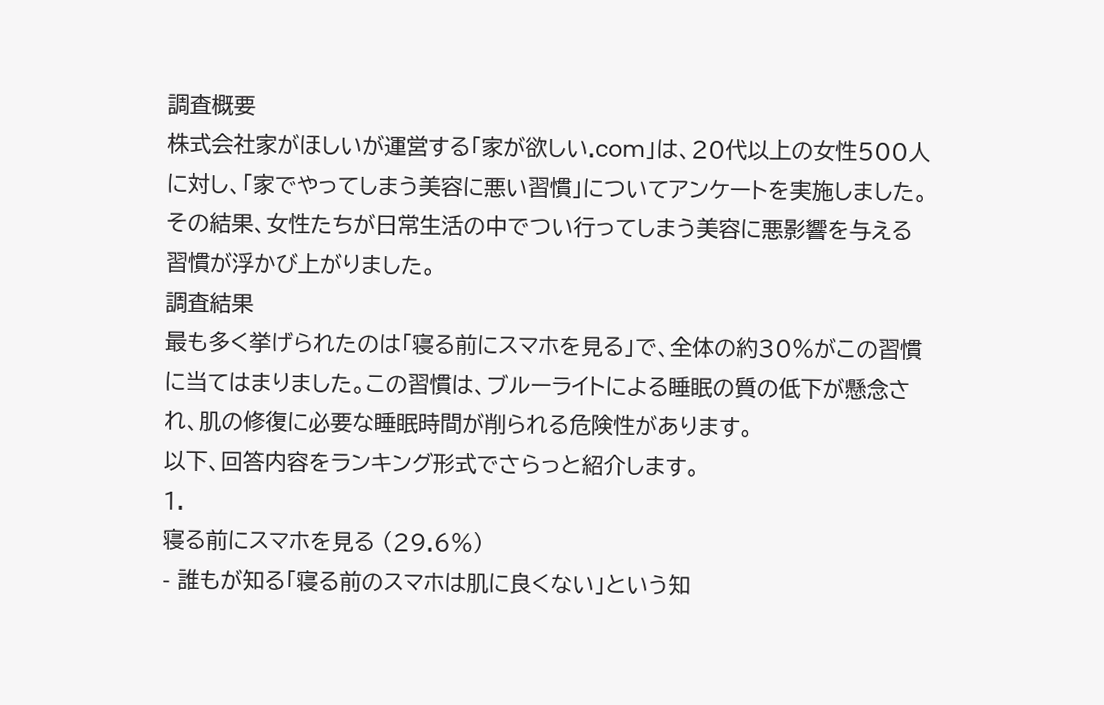調査概要
株式会社家がほしいが運営する「家が欲しい.com」は、20代以上の女性500人に対し、「家でやってしまう美容に悪い習慣」についてアンケートを実施しました。その結果、女性たちが日常生活の中でつい行ってしまう美容に悪影響を与える習慣が浮かび上がりました。
調査結果
最も多く挙げられたのは「寝る前にスマホを見る」で、全体の約30%がこの習慣に当てはまりました。この習慣は、ブルーライトによる睡眠の質の低下が懸念され、肌の修復に必要な睡眠時間が削られる危険性があります。
以下、回答内容をランキング形式でさらっと紹介します。
1.
寝る前にスマホを見る (29.6%)
- 誰もが知る「寝る前のスマホは肌に良くない」という知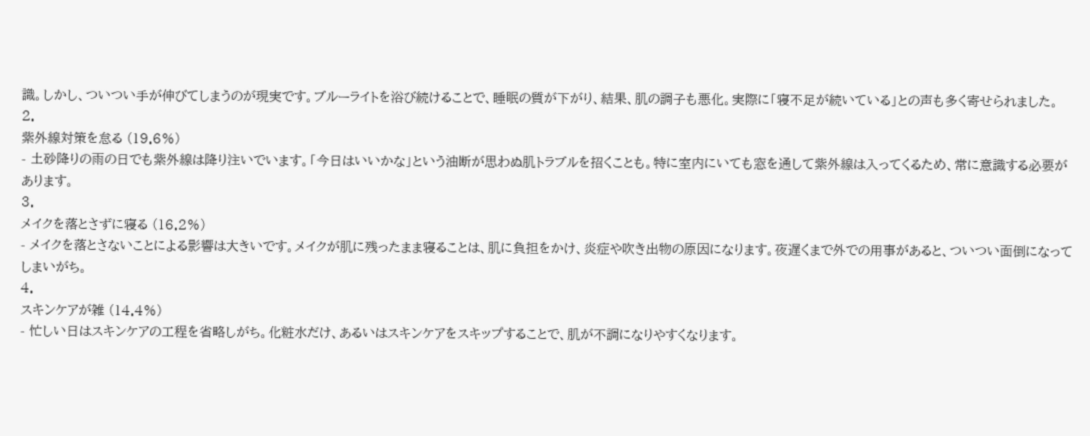識。しかし、ついつい手が伸びてしまうのが現実です。ブルーライトを浴び続けることで、睡眠の質が下がり、結果、肌の調子も悪化。実際に「寝不足が続いている」との声も多く寄せられました。
2.
紫外線対策を怠る (19.6%)
- 土砂降りの雨の日でも紫外線は降り注いでいます。「今日はいいかな」という油断が思わぬ肌トラブルを招くことも。特に室内にいても窓を通して紫外線は入ってくるため、常に意識する必要があります。
3.
メイクを落とさずに寝る (16.2%)
- メイクを落とさないことによる影響は大きいです。メイクが肌に残ったまま寝ることは、肌に負担をかけ、炎症や吹き出物の原因になります。夜遅くまで外での用事があると、ついつい面倒になってしまいがち。
4.
スキンケアが雑 (14.4%)
- 忙しい日はスキンケアの工程を省略しがち。化粧水だけ、あるいはスキンケアをスキップすることで、肌が不調になりやすくなります。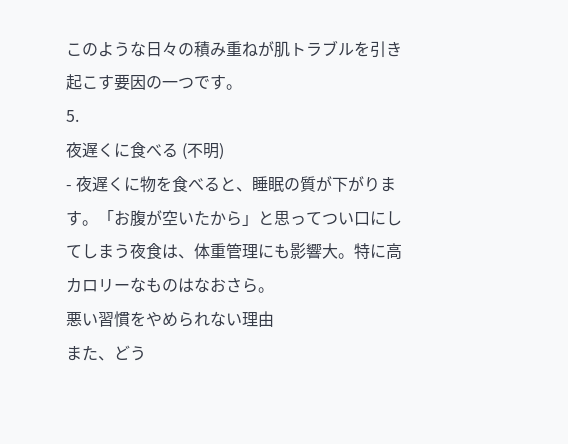このような日々の積み重ねが肌トラブルを引き起こす要因の一つです。
5.
夜遅くに食べる (不明)
- 夜遅くに物を食べると、睡眠の質が下がります。「お腹が空いたから」と思ってつい口にしてしまう夜食は、体重管理にも影響大。特に高カロリーなものはなおさら。
悪い習慣をやめられない理由
また、どう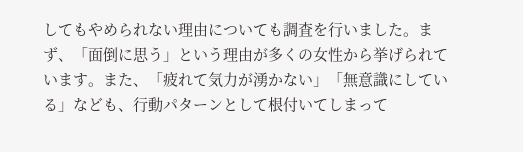してもやめられない理由についても調査を行いました。まず、「面倒に思う」という理由が多くの女性から挙げられています。また、「疲れて気力が湧かない」「無意識にしている」なども、行動パターンとして根付いてしまって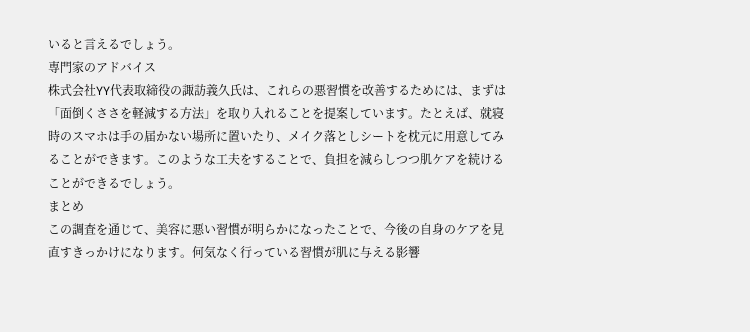いると言えるでしょう。
専門家のアドバイス
株式会社YY代表取締役の諏訪義久氏は、これらの悪習慣を改善するためには、まずは「面倒くささを軽減する方法」を取り入れることを提案しています。たとえば、就寝時のスマホは手の届かない場所に置いたり、メイク落としシートを枕元に用意してみることができます。このような工夫をすることで、負担を減らしつつ肌ケアを続けることができるでしょう。
まとめ
この調査を通じて、美容に悪い習慣が明らかになったことで、今後の自身のケアを見直すきっかけになります。何気なく行っている習慣が肌に与える影響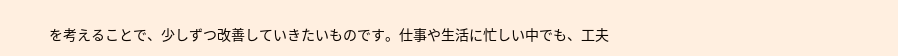を考えることで、少しずつ改善していきたいものです。仕事や生活に忙しい中でも、工夫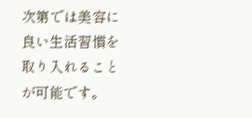次第では美容に良い生活習慣を取り入れることが可能です。